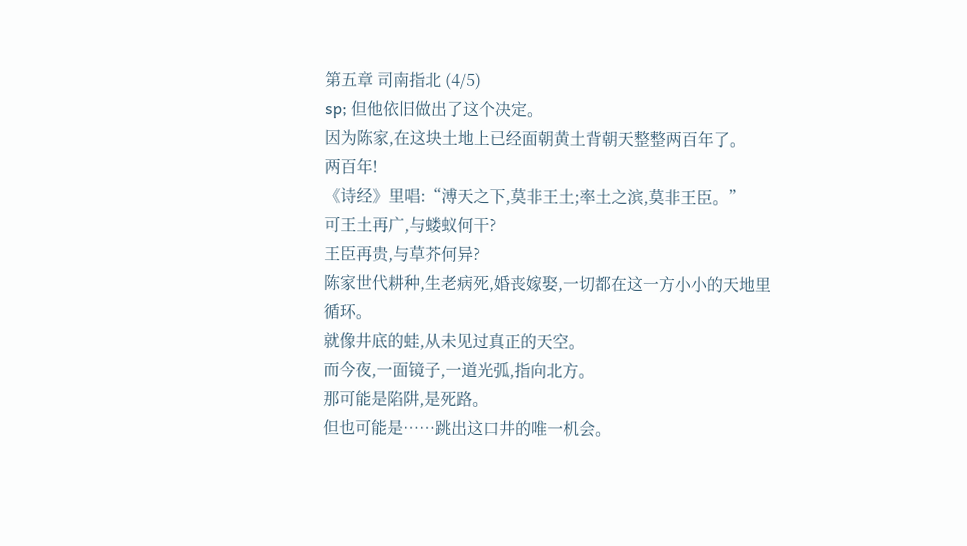第五章 司南指北 (4/5)
sp; 但他依旧做出了这个决定。
因为陈家,在这块土地上已经面朝黄土背朝天整整两百年了。
两百年!
《诗经》里唱:“溥天之下,莫非王土;率土之滨,莫非王臣。”
可王土再广,与蝼蚁何干?
王臣再贵,与草芥何异?
陈家世代耕种,生老病死,婚丧嫁娶,一切都在这一方小小的天地里循环。
就像井底的蛙,从未见过真正的天空。
而今夜,一面镜子,一道光弧,指向北方。
那可能是陷阱,是死路。
但也可能是……跳出这口井的唯一机会。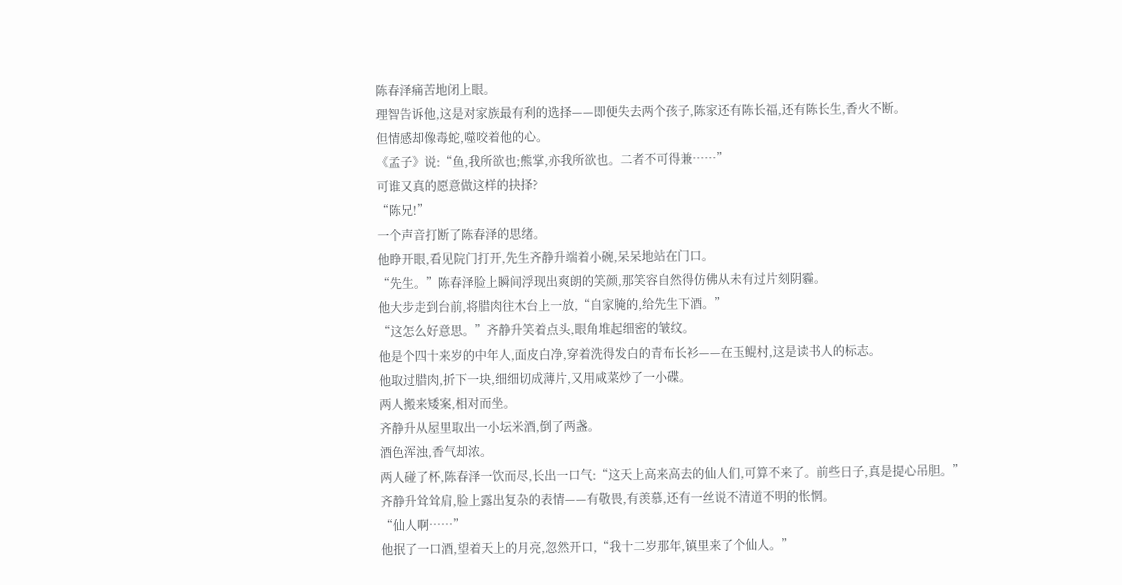陈春泽痛苦地闭上眼。
理智告诉他,这是对家族最有利的选择——即便失去两个孩子,陈家还有陈长福,还有陈长生,香火不断。
但情感却像毒蛇,噬咬着他的心。
《孟子》说:“鱼,我所欲也;熊掌,亦我所欲也。二者不可得兼……”
可谁又真的愿意做这样的抉择?
“陈兄!”
一个声音打断了陈春泽的思绪。
他睁开眼,看见院门打开,先生齐静升端着小碗,呆呆地站在门口。
“先生。”陈春泽脸上瞬间浮现出爽朗的笑颜,那笑容自然得仿佛从未有过片刻阴霾。
他大步走到台前,将腊肉往木台上一放,“自家腌的,给先生下酒。”
“这怎么好意思。”齐静升笑着点头,眼角堆起细密的皱纹。
他是个四十来岁的中年人,面皮白净,穿着洗得发白的青布长衫——在玉鲲村,这是读书人的标志。
他取过腊肉,折下一块,细细切成薄片,又用咸菜炒了一小碟。
两人搬来矮案,相对而坐。
齐静升从屋里取出一小坛米酒,倒了两盏。
酒色浑浊,香气却浓。
两人碰了杯,陈春泽一饮而尽,长出一口气:“这天上高来高去的仙人们,可算不来了。前些日子,真是提心吊胆。”
齐静升耸耸肩,脸上露出复杂的表情——有敬畏,有羡慕,还有一丝说不清道不明的怅惘。
“仙人啊……”
他抿了一口酒,望着天上的月亮,忽然开口,“我十二岁那年,镇里来了个仙人。”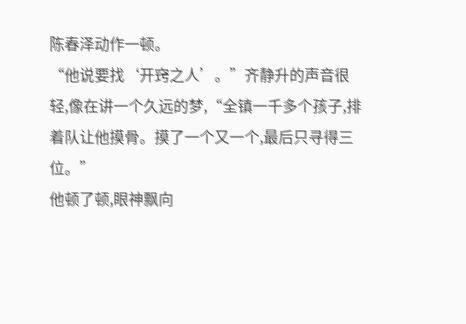陈春泽动作一顿。
“他说要找‘开窍之人’。”齐静升的声音很轻,像在讲一个久远的梦,“全镇一千多个孩子,排着队让他摸骨。摸了一个又一个,最后只寻得三位。”
他顿了顿,眼神飘向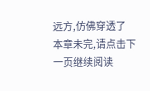远方,仿佛穿透了
本章未完,请点击下一页继续阅读